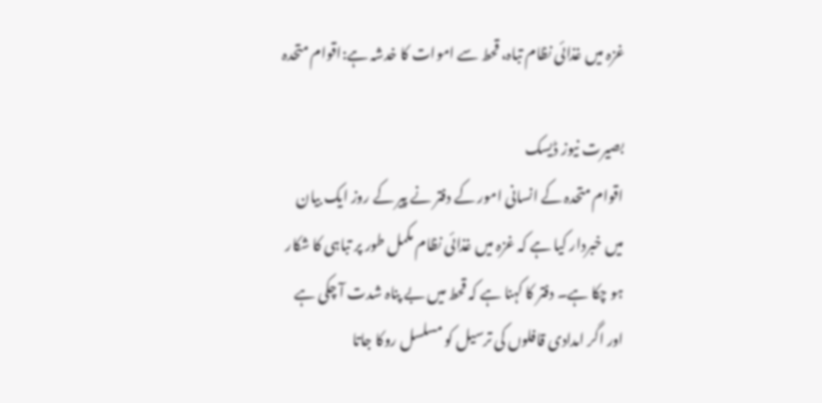غزہ میں غذائی نظام تباہ، قحط سے اموات کا خدشہ ہے:اقوام متحدہ

بصیرت نیوز ڈیسک
اقوام متحدہ کے انسانی امور کے دفتر نے پیر کے روز ایک بیان میں خبردار کیا ہے کہ غزہ میں غذائی نظام مکمل طور پر تباہی کا شکار ہو چکا ہے۔ دفتر کا کہنا ہے کہ قحط میں بے پناہ شدت آ چکی ہے اور اگر امدادی قافلوں کی ترسیل کو مسلسل روکا جاتا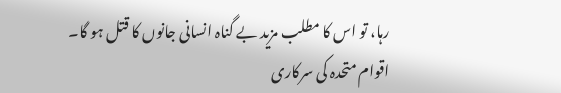رہا، تو اس کا مطلب مزید بے گناہ انسانی جانوں کا قتل ہو گا۔
اقوام متحدہ کی سرکاری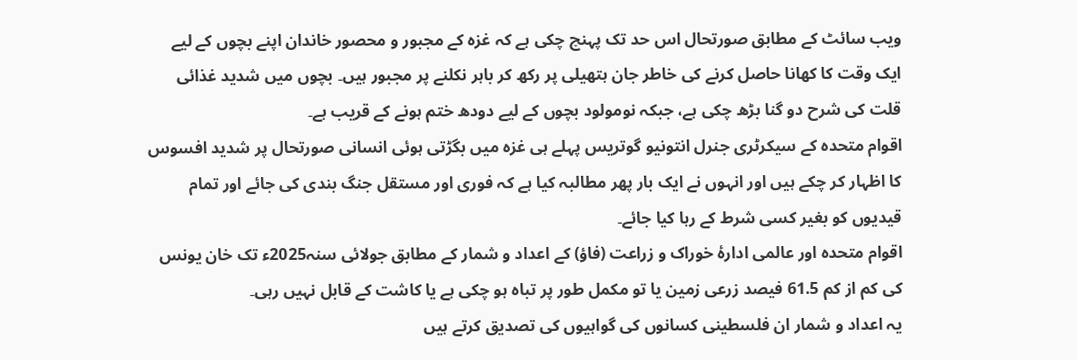ویب سائٹ کے مطابق صورتحال اس حد تک پہنچ چکی ہے کہ غزہ کے مجبور و محصور خاندان اپنے بچوں کے لیے ایک وقت کا کھانا حاصل کرنے کی خاطر جان ہتھیلی پر رکھ کر باہر نکلنے پر مجبور ہیں۔ بچوں میں شدید غذائی قلت کی شرح دو گنا بڑھ چکی ہے، جبکہ نومولود بچوں کے لیے دودھ ختم ہونے کے قریب ہے۔
اقوام متحدہ کے سیکرٹری جنرل انتونیو گوتریس پہلے ہی غزہ میں بگڑتی ہوئی انسانی صورتحال پر شدید افسوس کا اظہار کر چکے ہیں اور انہوں نے ایک بار پھر مطالبہ کیا ہے کہ فوری اور مستقل جنگ بندی کی جائے اور تمام قیدیوں کو بغیر کسی شرط کے رہا کیا جائے۔
اقوام متحدہ اور عالمی ادارۂ خوراک و زراعت (فاؤ) کے اعداد و شمار کے مطابق جولائی سنہ2025ء تک خان یونس کی کم از کم 61.5 فیصد زرعی زمین یا تو مکمل طور پر تباہ ہو چکی ہے یا کاشت کے قابل نہیں رہی۔
یہ اعداد و شمار ان فلسطینی کسانوں کی گواہیوں کی تصدیق کرتے ہیں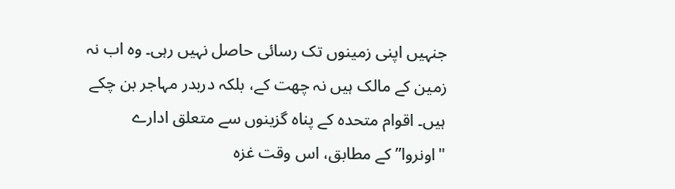جنہیں اپنی زمینوں تک رسائی حاصل نہیں رہی۔ وہ اب نہ زمین کے مالک ہیں نہ چھت کے، بلکہ دربدر مہاجر بن چکے ہیں۔ اقوام متحدہ کے پناہ گزینوں سے متعلق ادارے "اونروا” کے مطابق، اس وقت غزہ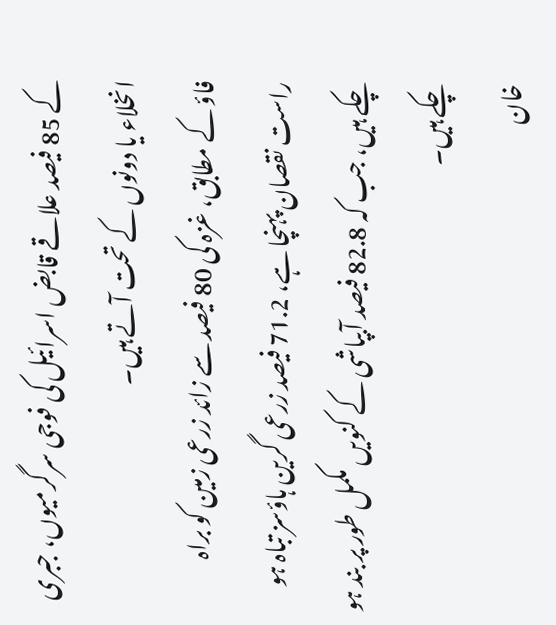کے 85 فیصد علاقے قابض اسرائیل کی فوجی سرگرمیوں، جبری انخلاء یا دونوں کے تحت آتے ہیں۔
فاؤ کے مطابق، غزہ کی 80 فیصد سے زائد زرعی زمین کو براہ راست نقصان پہنچا ہے، 71.2 فیصد زرعی گرین ہاؤسز تباہ ہو چکے ہیں، جب کہ 82.8 فیصد آبپاشی کے کنویں مکمل طور پر بند ہو چکے ہیں۔
خان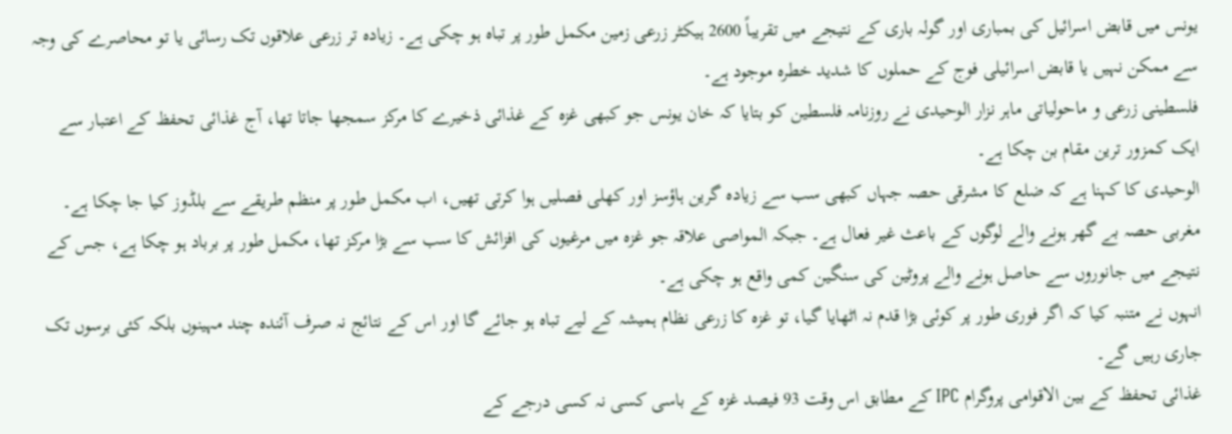یونس میں قابض اسرائیل کی بمباری اور گولہ باری کے نتیجے میں تقریباً 2600 ہیکٹر زرعی زمین مکمل طور پر تباہ ہو چکی ہے۔ زیادہ تر زرعی علاقوں تک رسائی یا تو محاصرے کی وجہ سے ممکن نہیں یا قابض اسرائیلی فوج کے حملوں کا شدید خطرہ موجود ہے۔
فلسطینی زرعی و ماحولیاتی ماہر نزار الوحیدی نے روزنامہ فلسطین کو بتایا کہ خان یونس جو کبھی غزہ کے غذائی ذخیرے کا مرکز سمجھا جاتا تھا، آج غذائی تحفظ کے اعتبار سے ایک کمزور ترین مقام بن چکا ہے۔
الوحیدی کا کہنا ہے کہ ضلع کا مشرقی حصہ جہاں کبھی سب سے زیادہ گرین ہاؤسز اور کھلی فصلیں ہوا کرتی تھیں، اب مکمل طور پر منظم طریقے سے بلڈوز کیا جا چکا ہے۔ مغربی حصہ بے گھر ہونے والے لوگوں کے باعث غیر فعال ہے۔ جبکہ المواصی علاقہ جو غزہ میں مرغیوں کی افزائش کا سب سے بڑا مرکز تھا، مکمل طور پر برباد ہو چکا ہے، جس کے نتیجے میں جانوروں سے حاصل ہونے والے پروٹین کی سنگین کمی واقع ہو چکی ہے۔
انہوں نے متنبہ کیا کہ اگر فوری طور پر کوئی بڑا قدم نہ اٹھایا گیا، تو غزہ کا زرعی نظام ہمیشہ کے لیے تباہ ہو جائے گا اور اس کے نتائج نہ صرف آئندہ چند مہینوں بلکہ کئی برسوں تک جاری رہیں گے۔
غذائی تحفظ کے بین الاقوامی پروگرام IPC کے مطابق اس وقت 93 فیصد غزہ کے باسی کسی نہ کسی درجے کے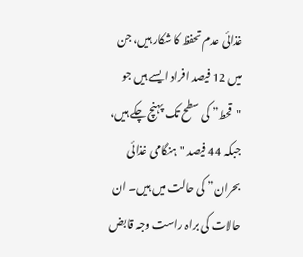غذائی عدم تحفظ کا شکار ہیں، جن میں 12 فیصد افراد ایسے ہیں جو "قحط” کی سطح تک پہنچ چکے ہیں، جبکہ 44 فیصد "ہنگامی غذائی بحران” کی حالت میں ہیں۔ ان حالات کی براہ راست وجہ قابض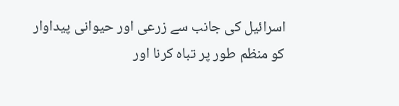اسرائیل کی جانب سے زرعی اور حیوانی پیداوار کو منظم طور پر تباہ کرنا اور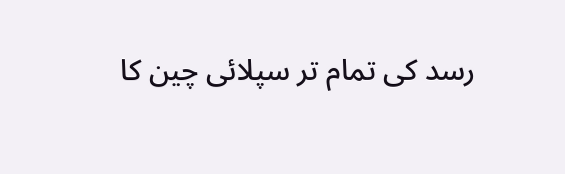رسد کی تمام تر سپلائی چین کا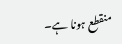منقطع ہونا ہے۔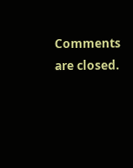Comments are closed.